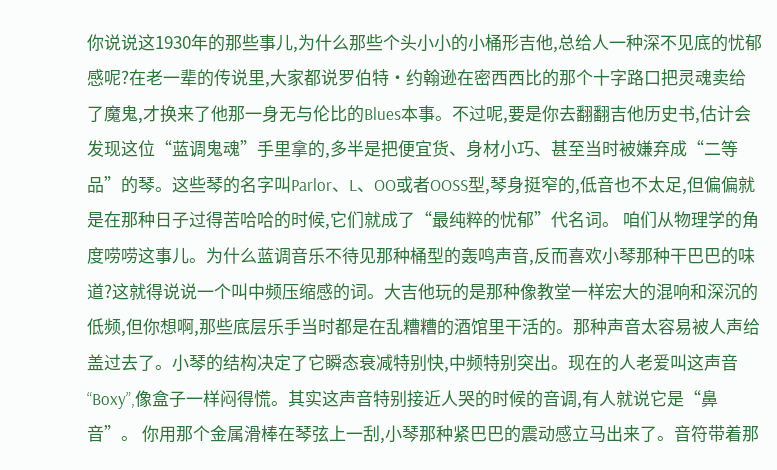你说说这1930年的那些事儿,为什么那些个头小小的小桶形吉他,总给人一种深不见底的忧郁感呢?在老一辈的传说里,大家都说罗伯特·约翰逊在密西西比的那个十字路口把灵魂卖给了魔鬼,才换来了他那一身无与伦比的Blues本事。不过呢,要是你去翻翻吉他历史书,估计会发现这位“蓝调鬼魂”手里拿的,多半是把便宜货、身材小巧、甚至当时被嫌弃成“二等品”的琴。这些琴的名字叫Parlor、L、OO或者OOSS型,琴身挺窄的,低音也不太足,但偏偏就是在那种日子过得苦哈哈的时候,它们就成了“最纯粹的忧郁”代名词。 咱们从物理学的角度唠唠这事儿。为什么蓝调音乐不待见那种桶型的轰鸣声音,反而喜欢小琴那种干巴巴的味道?这就得说说一个叫中频压缩感的词。大吉他玩的是那种像教堂一样宏大的混响和深沉的低频,但你想啊,那些底层乐手当时都是在乱糟糟的酒馆里干活的。那种声音太容易被人声给盖过去了。小琴的结构决定了它瞬态衰减特别快,中频特别突出。现在的人老爱叫这声音“Boxy”,像盒子一样闷得慌。其实这声音特别接近人哭的时候的音调,有人就说它是“鼻音”。 你用那个金属滑棒在琴弦上一刮,小琴那种紧巴巴的震动感立马出来了。音符带着那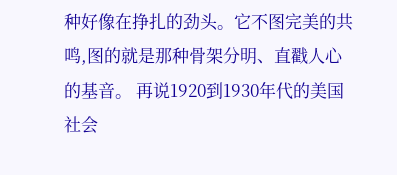种好像在挣扎的劲头。它不图完美的共鸣,图的就是那种骨架分明、直戳人心的基音。 再说1920到1930年代的美国社会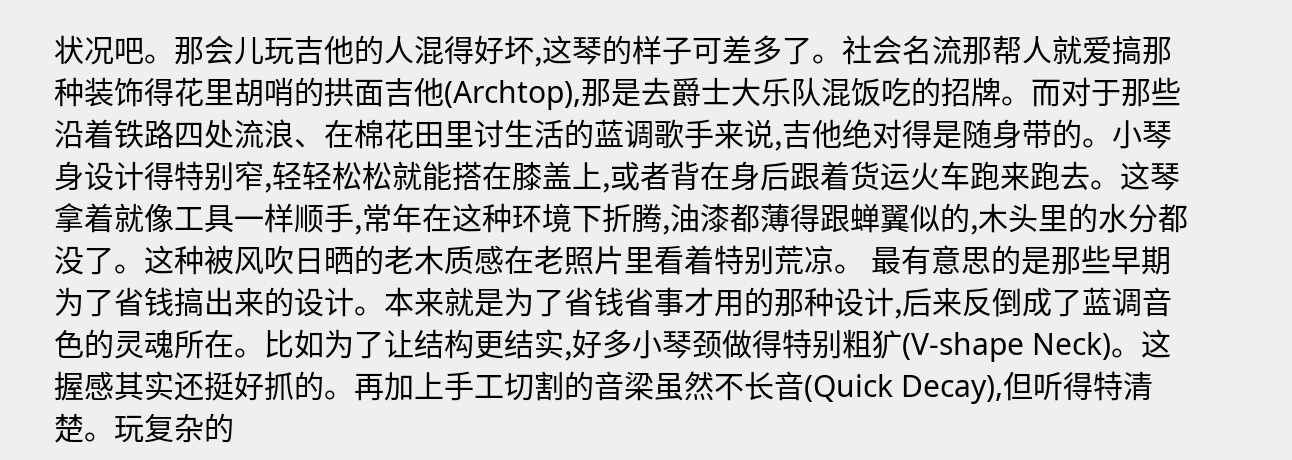状况吧。那会儿玩吉他的人混得好坏,这琴的样子可差多了。社会名流那帮人就爱搞那种装饰得花里胡哨的拱面吉他(Archtop),那是去爵士大乐队混饭吃的招牌。而对于那些沿着铁路四处流浪、在棉花田里讨生活的蓝调歌手来说,吉他绝对得是随身带的。小琴身设计得特别窄,轻轻松松就能搭在膝盖上,或者背在身后跟着货运火车跑来跑去。这琴拿着就像工具一样顺手,常年在这种环境下折腾,油漆都薄得跟蝉翼似的,木头里的水分都没了。这种被风吹日晒的老木质感在老照片里看着特别荒凉。 最有意思的是那些早期为了省钱搞出来的设计。本来就是为了省钱省事才用的那种设计,后来反倒成了蓝调音色的灵魂所在。比如为了让结构更结实,好多小琴颈做得特别粗犷(V-shape Neck)。这握感其实还挺好抓的。再加上手工切割的音梁虽然不长音(Quick Decay),但听得特清楚。玩复杂的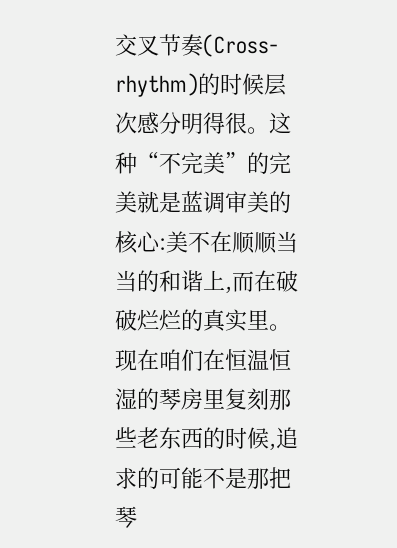交叉节奏(Cross-rhythm)的时候层次感分明得很。这种“不完美”的完美就是蓝调审美的核心:美不在顺顺当当的和谐上,而在破破烂烂的真实里。 现在咱们在恒温恒湿的琴房里复刻那些老东西的时候,追求的可能不是那把琴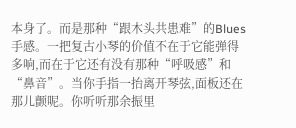本身了。而是那种“跟木头共患难”的Blues手感。一把复古小琴的价值不在于它能弹得多响,而在于它还有没有那种“呼吸感”和“鼻音”。当你手指一抬离开琴弦,面板还在那儿颤呢。你听听那余振里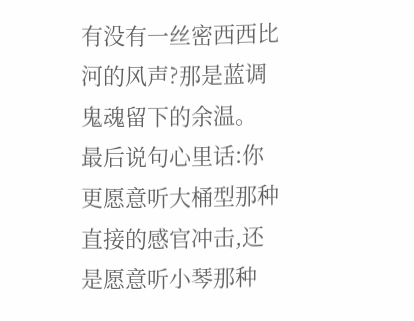有没有一丝密西西比河的风声?那是蓝调鬼魂留下的余温。 最后说句心里话:你更愿意听大桶型那种直接的感官冲击,还是愿意听小琴那种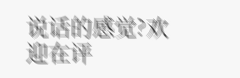说话的感觉?欢迎在评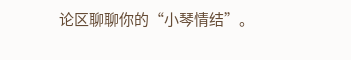论区聊聊你的“小琴情结”。